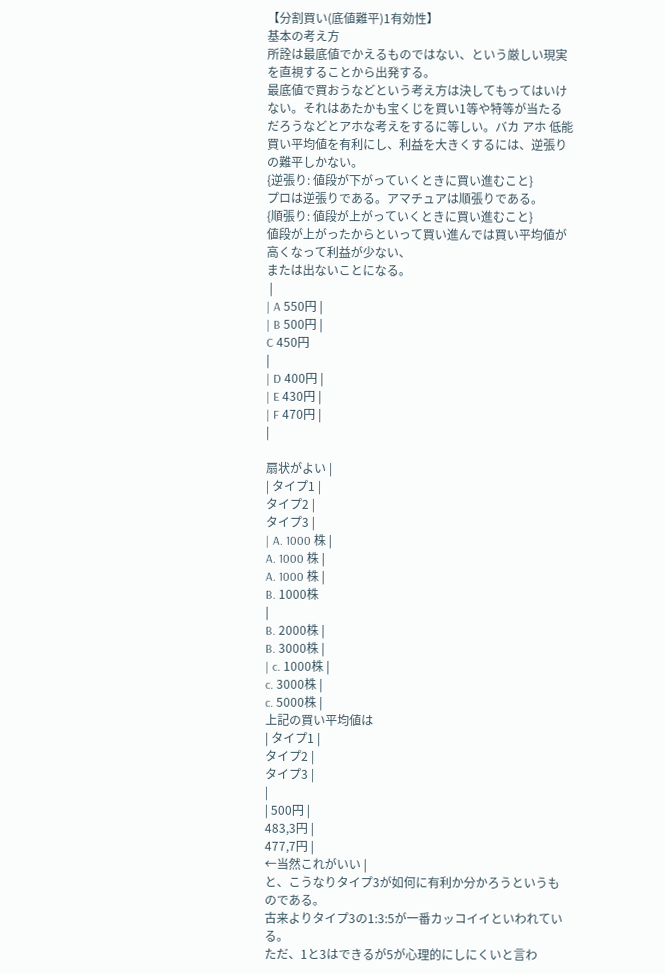【分割買い(底値難平)1有効性】
基本の考え方
所詮は最底値でかえるものではない、という厳しい現実を直視することから出発する。
最底値で買おうなどという考え方は決してもってはいけない。それはあたかも宝くじを買い1等や特等が当たるだろうなどとアホな考えをするに等しい。バカ アホ 低能
買い平均値を有利にし、利益を大きくするには、逆張りの難平しかない。
{逆張り: 値段が下がっていくときに買い進むこと}
プロは逆張りである。アマチュアは順張りである。
{順張り: 値段が上がっていくときに買い進むこと}
値段が上がったからといって買い進んでは買い平均値が高くなって利益が少ない、
または出ないことになる。
 |
| A 550円 |
| B 500円 |
C 450円
|
| D 400円 |
| E 430円 |
| F 470円 |
|

扇状がよい |
| タイプ1 |
タイプ2 |
タイプ3 |
| A. 1000 株 |
A. 1000 株 |
A. 1000 株 |
B. 1000株
|
B. 2000株 |
B. 3000株 |
| c. 1000株 |
c. 3000株 |
c. 5000株 |
上記の買い平均値は
| タイプ1 |
タイプ2 |
タイプ3 |
|
| 500円 |
483,3円 |
477,7円 |
←当然これがいい |
と、こうなりタイプ3が如何に有利か分かろうというものである。
古来よりタイプ3の1:3:5が一番カッコイイといわれている。
ただ、1と3はできるが5が心理的にしにくいと言わ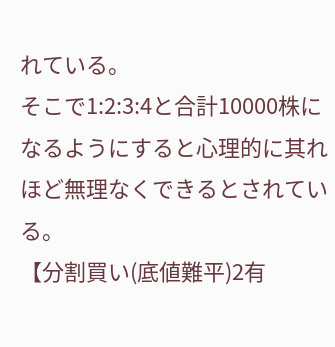れている。
そこで1:2:3:4と合計10000株になるようにすると心理的に其れほど無理なくできるとされている。
【分割買い(底値難平)2有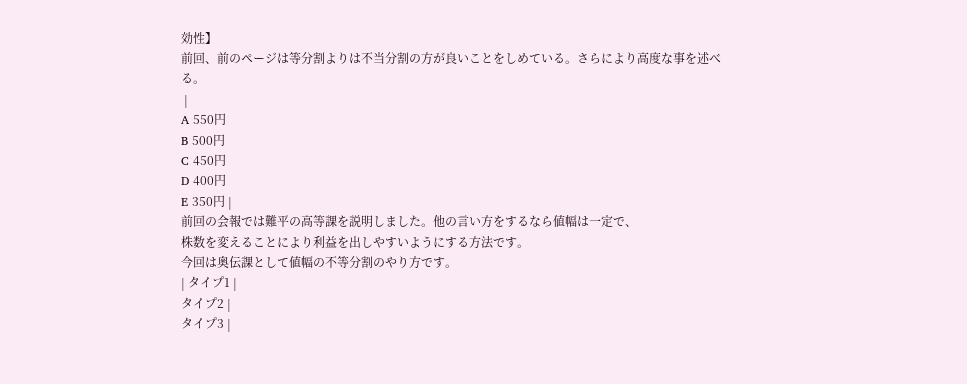効性】
前回、前のページは等分割よりは不当分割の方が良いことをしめている。さらにより高度な事を述べる。
 |
A 550円
B 500円
C 450円
D 400円
E 350円 |
前回の会報では難平の高等課を説明しました。他の言い方をするなら値幅は一定で、
株数を変えることにより利益を出しやすいようにする方法です。
今回は奥伝課として値幅の不等分割のやり方です。
| タイプ1 |
タイプ2 |
タイプ3 |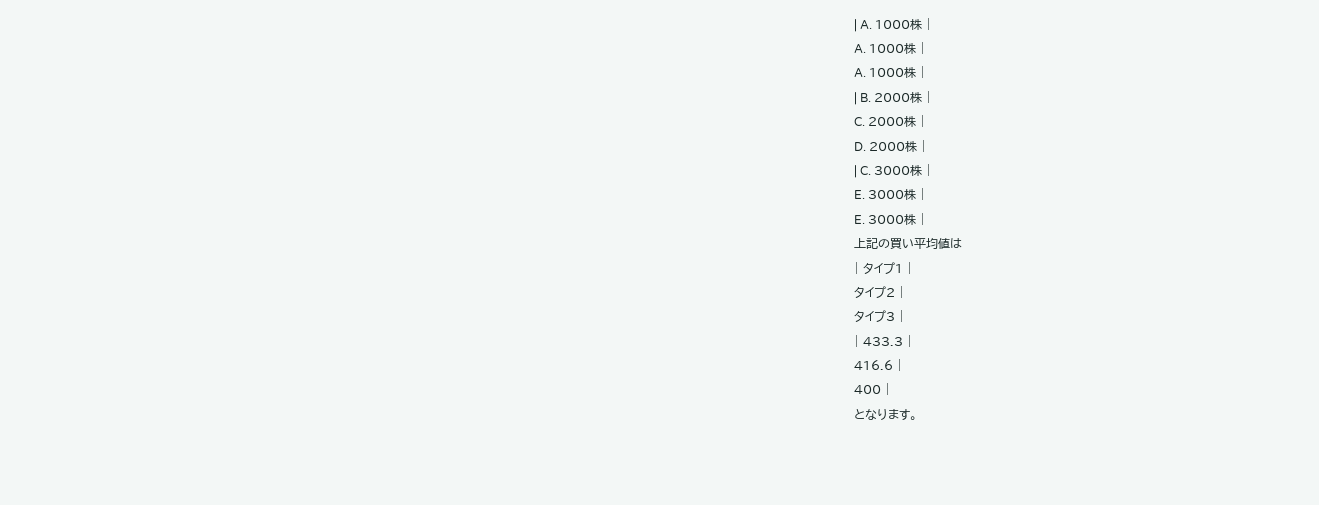| A. 1000株 |
A. 1000株 |
A. 1000株 |
| B. 2000株 |
C. 2000株 |
D. 2000株 |
| C. 3000株 |
E. 3000株 |
E. 3000株 |
上記の買い平均値は
| タイプ1 |
タイプ2 |
タイプ3 |
| 433.3 |
416.6 |
400 |
となります。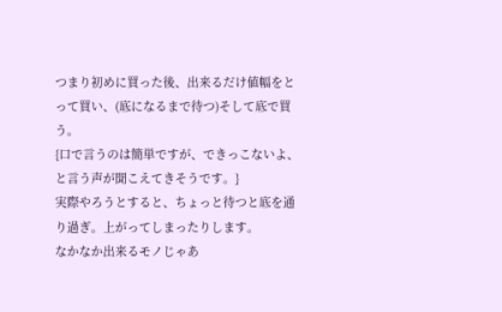つまり初めに買った後、出来るだけ値幅をとって買い、(底になるまで待つ)そして底で買う。
{口で言うのは簡単ですが、できっこないよ、と言う声が聞こえてきそうです。}
実際やろうとすると、ちょっと待つと底を通り過ぎ。上がってしまったりします。
なかなか出来るモノじゃあ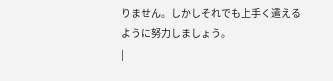りません。しかしそれでも上手く遣えるように努力しましょう。
|